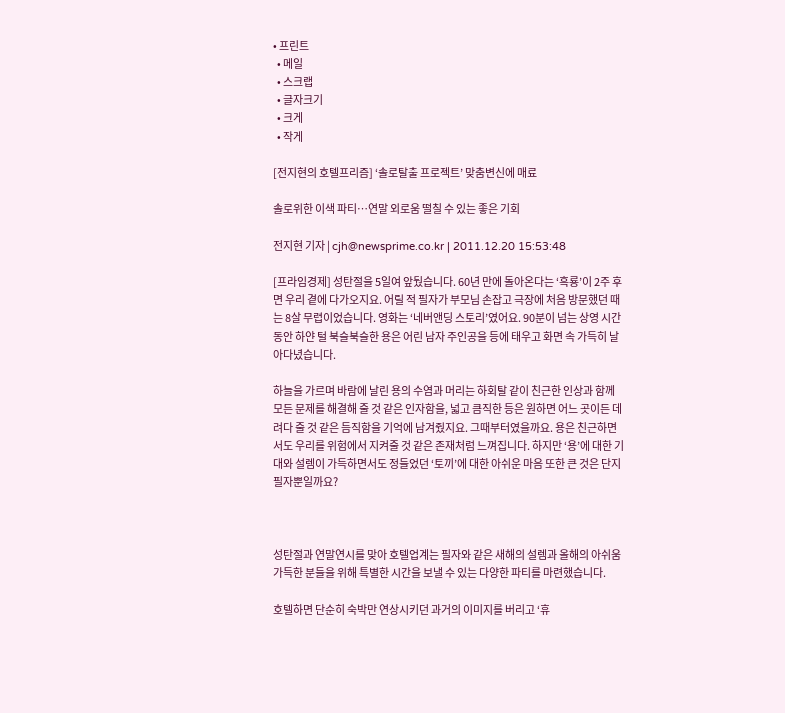• 프린트
  • 메일
  • 스크랩
  • 글자크기
  • 크게
  • 작게

[전지현의 호텔프리즘] ‘솔로탈출 프로젝트’ 맞춤변신에 매료

솔로위한 이색 파티…연말 외로움 떨칠 수 있는 좋은 기회

전지현 기자 | cjh@newsprime.co.kr | 2011.12.20 15:53:48

[프라임경제] 성탄절을 5일여 앞뒀습니다. 60년 만에 돌아온다는 ‘흑룡’이 2주 후면 우리 곁에 다가오지요. 어릴 적 필자가 부모님 손잡고 극장에 처음 방문했던 때는 8살 무렵이었습니다. 영화는 ‘네버앤딩 스토리’였어요. 90분이 넘는 상영 시간동안 하얀 털 북슬북슬한 용은 어린 남자 주인공을 등에 태우고 화면 속 가득히 날아다녔습니다.

하늘을 가르며 바람에 날린 용의 수염과 머리는 하회탈 같이 친근한 인상과 함께 모든 문제를 해결해 줄 것 같은 인자함을, 넓고 큼직한 등은 원하면 어느 곳이든 데려다 줄 것 같은 듬직함을 기억에 남겨줬지요. 그때부터였을까요. 용은 친근하면서도 우리를 위험에서 지켜줄 것 같은 존재처럼 느껴집니다. 하지만 ‘용’에 대한 기대와 설렘이 가득하면서도 정들었던 ‘토끼’에 대한 아쉬운 마음 또한 큰 것은 단지 필자뿐일까요?



성탄절과 연말연시를 맞아 호텔업계는 필자와 같은 새해의 설렘과 올해의 아쉬움 가득한 분들을 위해 특별한 시간을 보낼 수 있는 다양한 파티를 마련했습니다.

호텔하면 단순히 숙박만 연상시키던 과거의 이미지를 버리고 ‘휴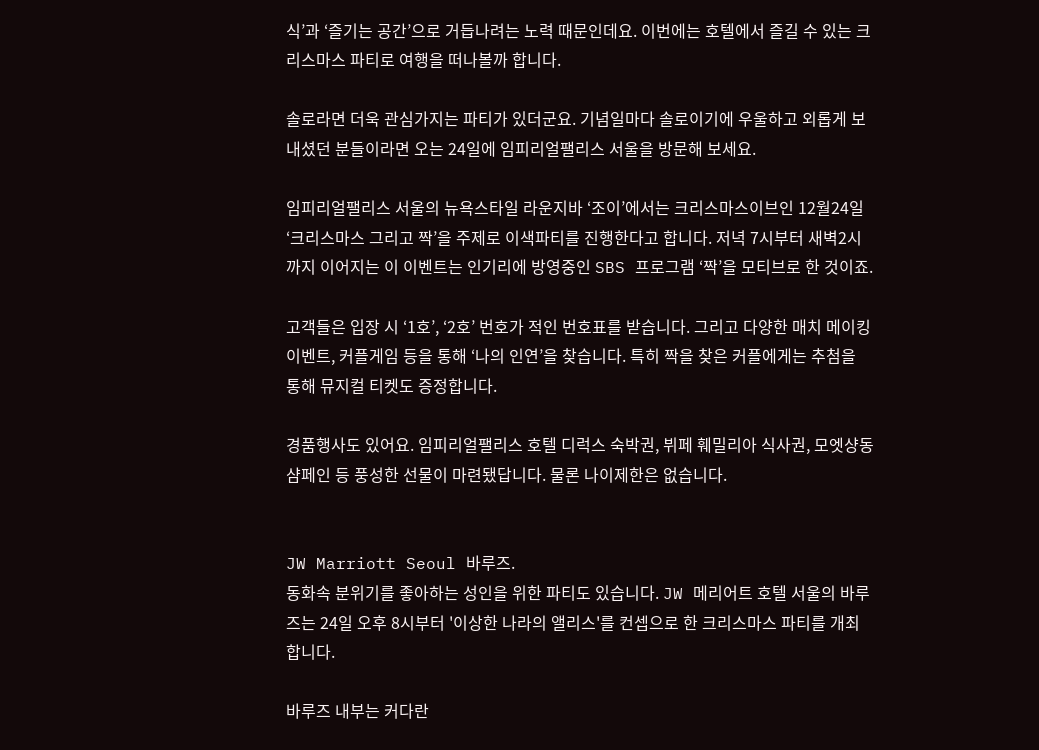식’과 ‘즐기는 공간’으로 거듭나려는 노력 때문인데요. 이번에는 호텔에서 즐길 수 있는 크리스마스 파티로 여행을 떠나볼까 합니다.

솔로라면 더욱 관심가지는 파티가 있더군요. 기념일마다 솔로이기에 우울하고 외롭게 보내셨던 분들이라면 오는 24일에 임피리얼팰리스 서울을 방문해 보세요.

임피리얼팰리스 서울의 뉴욕스타일 라운지바 ‘조이’에서는 크리스마스이브인 12월24일 ‘크리스마스 그리고 짝’을 주제로 이색파티를 진행한다고 합니다. 저녁 7시부터 새벽2시까지 이어지는 이 이벤트는 인기리에 방영중인 SBS 프로그램 ‘짝’을 모티브로 한 것이죠.

고객들은 입장 시 ‘1호’, ‘2호’ 번호가 적인 번호표를 받습니다. 그리고 다양한 매치 메이킹 이벤트, 커플게임 등을 통해 ‘나의 인연’을 찾습니다. 특히 짝을 찾은 커플에게는 추첨을 통해 뮤지컬 티켓도 증정합니다.

경품행사도 있어요. 임피리얼팰리스 호텔 디럭스 숙박권, 뷔페 훼밀리아 식사권, 모엣샹동 샴페인 등 풍성한 선물이 마련됐답니다. 물론 나이제한은 없습니다.


JW Marriott Seoul 바루즈.
동화속 분위기를 좋아하는 성인을 위한 파티도 있습니다. JW 메리어트 호텔 서울의 바루즈는 24일 오후 8시부터 '이상한 나라의 앨리스'를 컨셉으로 한 크리스마스 파티를 개최합니다.

바루즈 내부는 커다란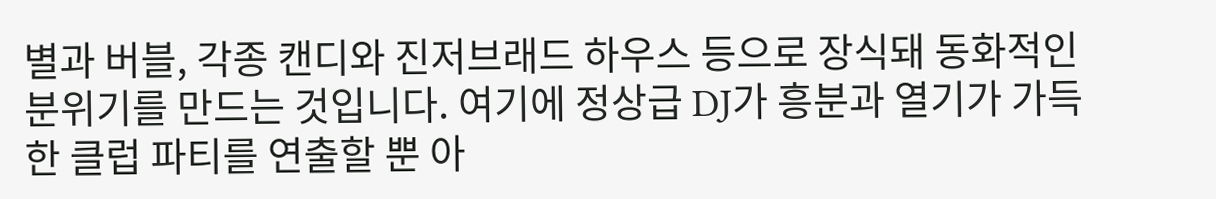별과 버블, 각종 캔디와 진저브래드 하우스 등으로 장식돼 동화적인 분위기를 만드는 것입니다. 여기에 정상급 DJ가 흥분과 열기가 가득한 클럽 파티를 연출할 뿐 아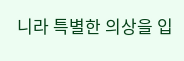니라 특별한 의상을 입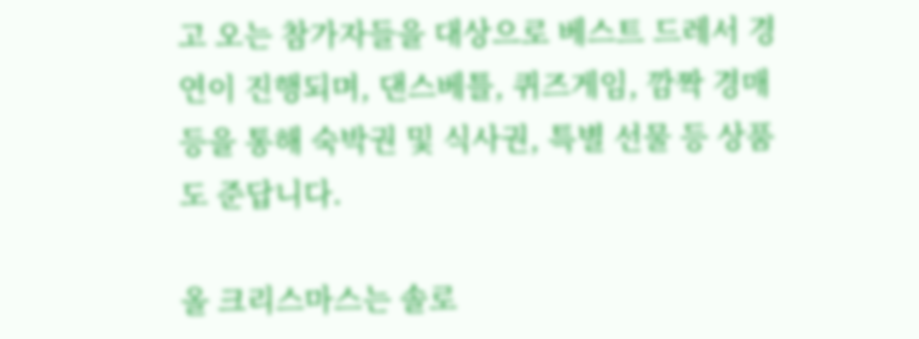고 오는 참가자들을 대상으로 베스트 드레서 경연이 진행되며, 댄스베틀, 퀴즈게임, 깜짝 경매 등을 통해 숙박권 및 식사권, 특별 선물 등 상품도 준답니다.

올 크리스마스는 솔로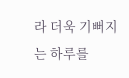라 더욱 기뻐지는 하루를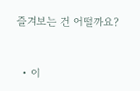즐겨보는 건 어떨까요?



  • 이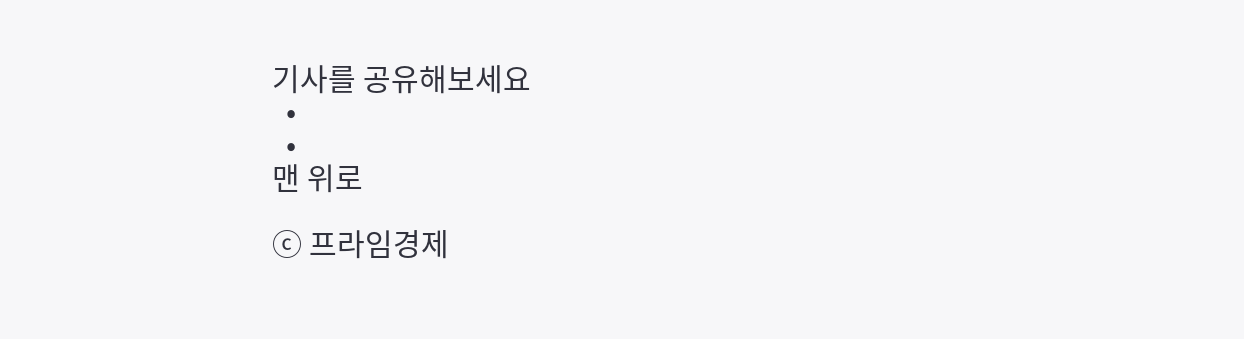기사를 공유해보세요
  •
  •
맨 위로

ⓒ 프라임경제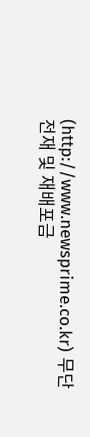(http://www.newsprime.co.kr) 무단전재 및 재배포금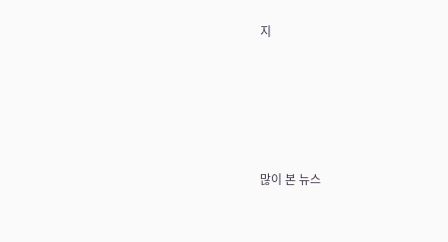지






많이 본 뉴스